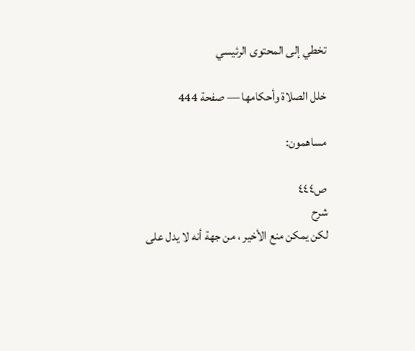تخطي إلى المحتوى الرئيسي

خلل الصلاة وأحكامها — صفحة 444

مساهمون:

ص٤٤٤
شرح
لكن يمكن منع الأخير ، من جهة أنه لا يدل على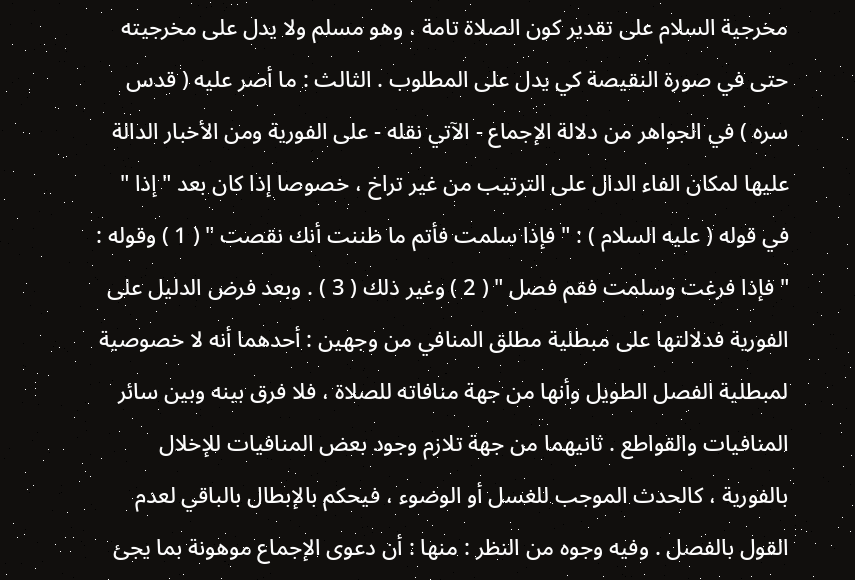مخرجية السلام على تقدير كون الصلاة تامة ، وهو مسلم ولا يدل على مخرجيته حتى في صورة النقيصة كي يدل على المطلوب . الثالث : ما أصر عليه ( قدس سره ) في الجواهر من دلالة الإجماع - الآتي نقله - على الفورية ومن الأخبار الدالة عليها لمكان الفاء الدال على الترتيب من غير تراخ ، خصوصا إذا كان بعد " إذا " في قوله ( عليه السلام ) : " فإذا سلمت فأتم ما ظننت أنك نقصت " ( 1 ) وقوله : " فإذا فرغت وسلمت فقم فصل " ( 2 ) وغير ذلك ( 3 ) . وبعد فرض الدليل على الفورية فدلالتها على مبطلية مطلق المنافي من وجهين : أحدهما أنه لا خصوصية لمبطلية الفصل الطويل وأنها من جهة منافاته للصلاة ، فلا فرق بينه وبين سائر المنافيات والقواطع . ثانيهما من جهة تلازم وجود بعض المنافيات للإخلال بالفورية ، كالحدث الموجب للغسل أو الوضوء ، فيحكم بالإبطال بالباقي لعدم القول بالفصل . وفيه وجوه من النظر : منها : أن دعوى الإجماع موهونة بما يجئ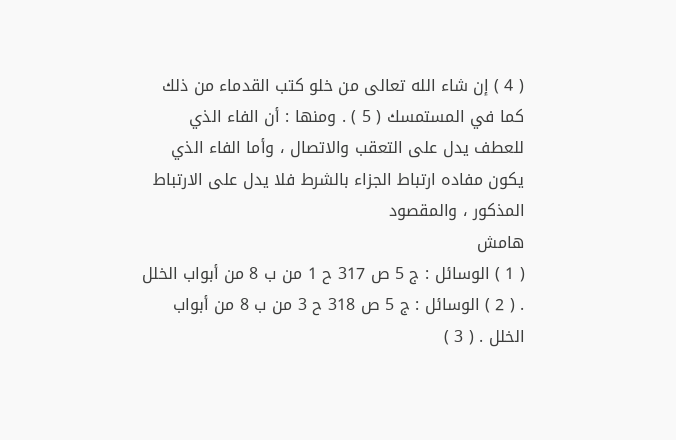( 4 ) إن شاء الله تعالى من خلو كتب القدماء من ذلك كما في المستمسك ( 5 ) . ومنها : أن الفاء الذي للعطف يدل على التعقب والاتصال ، وأما الفاء الذي يكون مفاده ارتباط الجزاء بالشرط فلا يدل على الارتباط المذكور ، والمقصود
هامش
( 1 ) الوسائل : ج 5 ص 317 ح 1 من ب 8 من أبواب الخلل . ( 2 ) الوسائل : ج 5 ص 318 ح 3 من ب 8 من أبواب الخلل . ( 3 )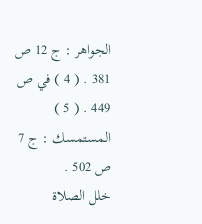الجواهر : ج 12 ص 381 . ( 4 ) في ص 449 . ( 5 ) المستمسك : ج 7 ص 502 .
خلل الصلاة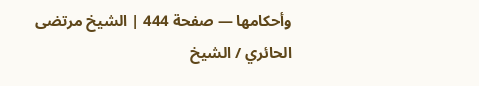وأحكامها — صفحة 444 | الشيخ مرتضى الحائري / الشيخ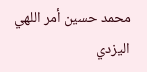محمد حسين أمر اللهي اليزدي